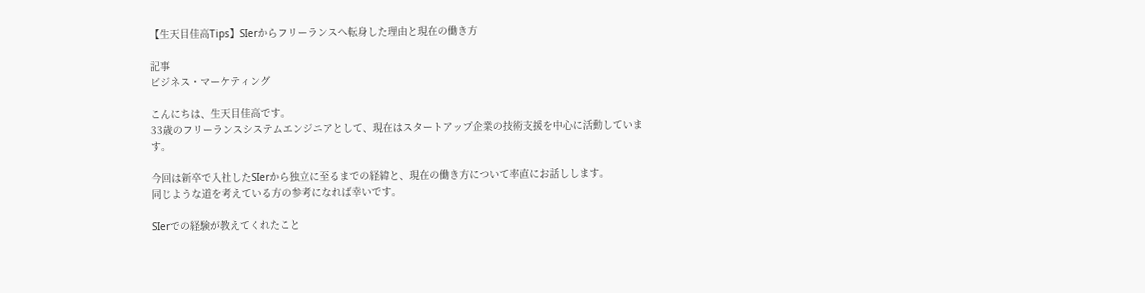【生天目佳高Tips】SIerからフリーランスへ転身した理由と現在の働き方

記事
ビジネス・マーケティング

こんにちは、生天目佳高です。
33歳のフリーランスシステムエンジニアとして、現在はスタートアップ企業の技術支援を中心に活動しています。

今回は新卒で入社したSIerから独立に至るまでの経緯と、現在の働き方について率直にお話しします。
同じような道を考えている方の参考になれば幸いです。

SIerでの経験が教えてくれたこと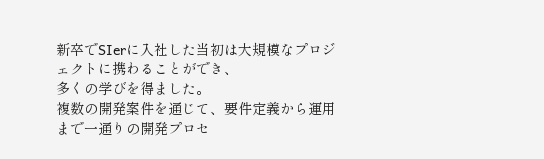新卒でSIerに入社した当初は大規模なプロジェクトに携わることができ、
多くの学びを得ました。
複数の開発案件を通じて、要件定義から運用まで一通りの開発プロセ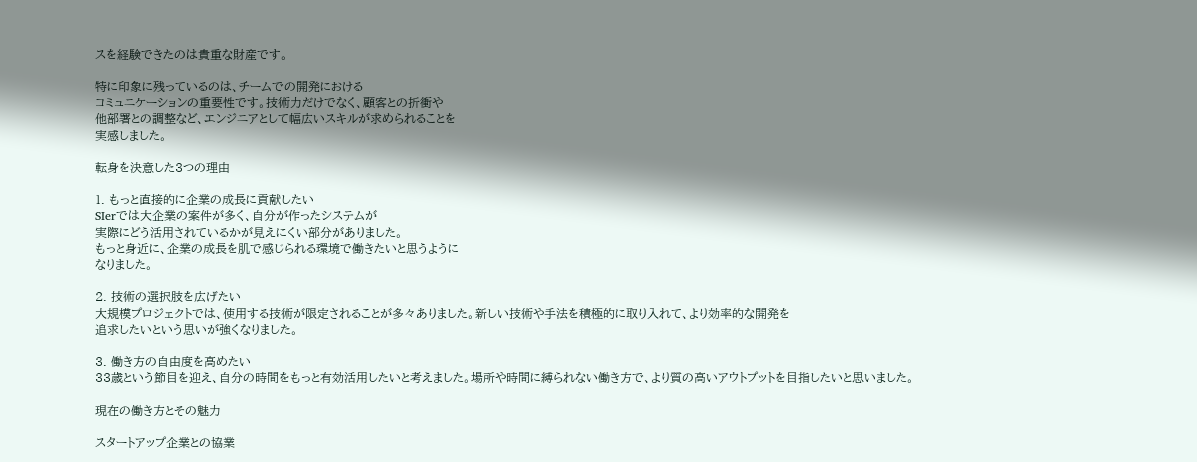スを経験できたのは貴重な財産です。

特に印象に残っているのは、チームでの開発における
コミュニケーションの重要性です。技術力だけでなく、顧客との折衝や
他部署との調整など、エンジニアとして幅広いスキルが求められることを
実感しました。

転身を決意した3つの理由

1. もっと直接的に企業の成長に貢献したい
SIerでは大企業の案件が多く、自分が作ったシステムが
実際にどう活用されているかが見えにくい部分がありました。
もっと身近に、企業の成長を肌で感じられる環境で働きたいと思うように
なりました。

2. 技術の選択肢を広げたい
大規模プロジェクトでは、使用する技術が限定されることが多々ありました。新しい技術や手法を積極的に取り入れて、より効率的な開発を
追求したいという思いが強くなりました。

3. 働き方の自由度を高めたい
33歳という節目を迎え、自分の時間をもっと有効活用したいと考えました。場所や時間に縛られない働き方で、より質の高いアウトプットを目指したいと思いました。

現在の働き方とその魅力

スタートアップ企業との協業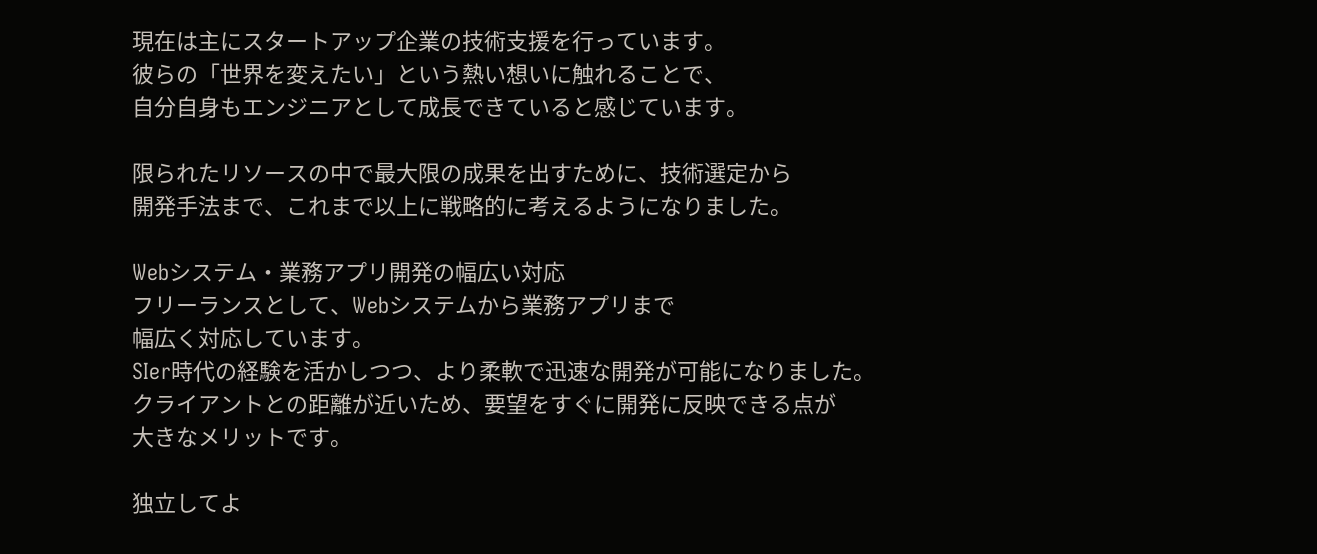現在は主にスタートアップ企業の技術支援を行っています。
彼らの「世界を変えたい」という熱い想いに触れることで、
自分自身もエンジニアとして成長できていると感じています。

限られたリソースの中で最大限の成果を出すために、技術選定から
開発手法まで、これまで以上に戦略的に考えるようになりました。

Webシステム・業務アプリ開発の幅広い対応
フリーランスとして、Webシステムから業務アプリまで
幅広く対応しています。
SIer時代の経験を活かしつつ、より柔軟で迅速な開発が可能になりました。
クライアントとの距離が近いため、要望をすぐに開発に反映できる点が
大きなメリットです。

独立してよ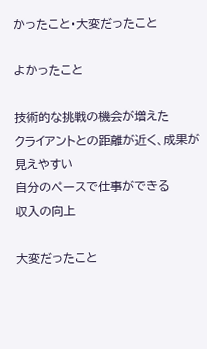かったこと・大変だったこと

よかったこと

技術的な挑戦の機会が増えた
クライアントとの距離が近く、成果が見えやすい
自分のペースで仕事ができる
収入の向上

大変だったこと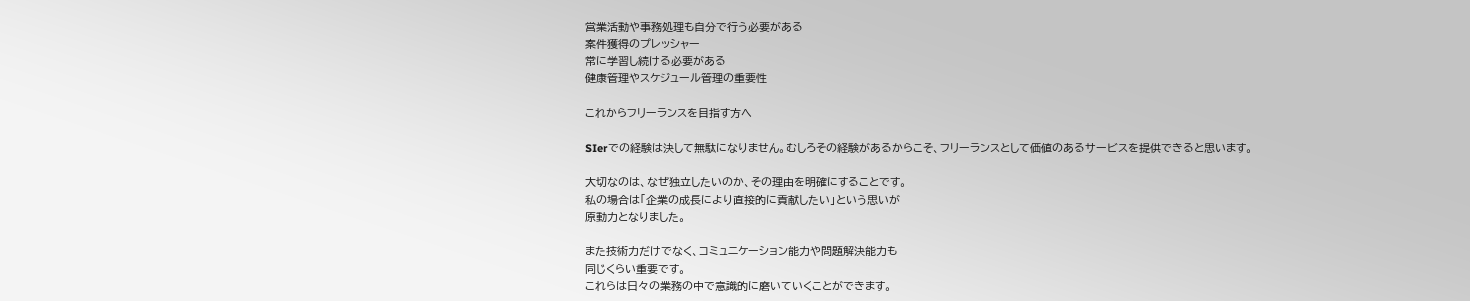営業活動や事務処理も自分で行う必要がある
案件獲得のプレッシャー
常に学習し続ける必要がある
健康管理やスケジュール管理の重要性

これからフリーランスを目指す方へ

SIerでの経験は決して無駄になりません。むしろその経験があるからこそ、フリーランスとして価値のあるサービスを提供できると思います。

大切なのは、なぜ独立したいのか、その理由を明確にすることです。
私の場合は「企業の成長により直接的に貢献したい」という思いが
原動力となりました。

また技術力だけでなく、コミュニケーション能力や問題解決能力も
同じくらい重要です。
これらは日々の業務の中で意識的に磨いていくことができます。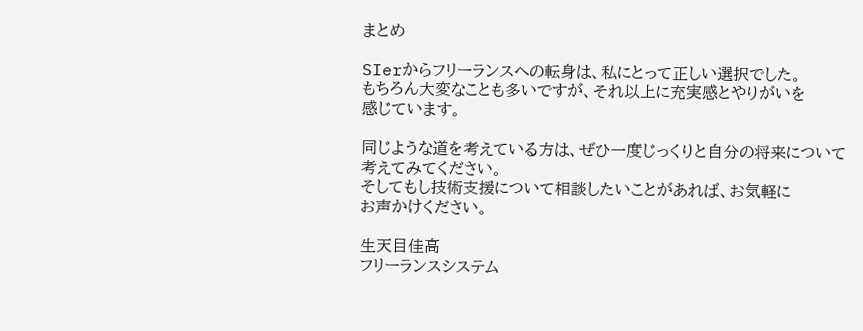まとめ

SIerからフリーランスへの転身は、私にとって正しい選択でした。
もちろん大変なことも多いですが、それ以上に充実感とやりがいを
感じています。

同じような道を考えている方は、ぜひ一度じっくりと自分の将来について
考えてみてください。
そしてもし技術支援について相談したいことがあれば、お気軽に
お声かけください。

生天目佳高
フリーランスシステム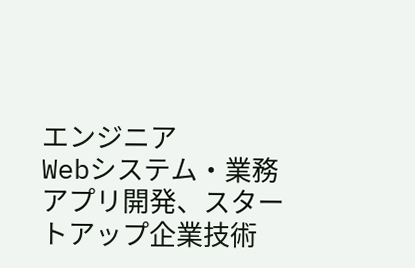エンジニア
Webシステム・業務アプリ開発、スタートアップ企業技術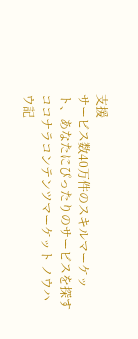支援
サービス数40万件のスキルマーケット、あなたにぴったりのサービスを探す ココナラコンテンツマーケット ノウハウ記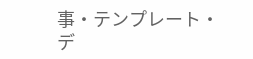事・テンプレート・デ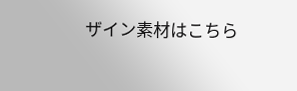ザイン素材はこちら